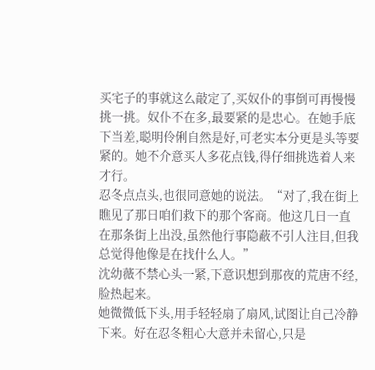买宅子的事就这么敲定了,买奴仆的事倒可再慢慢挑一挑。奴仆不在多,最要紧的是忠心。在她手底下当差,聪明伶俐自然是好,可老实本分更是头等要紧的。她不介意买人多花点钱,得仔细挑选着人来才行。
忍冬点点头,也很同意她的说法。“对了,我在街上瞧见了那日咱们救下的那个客商。他这几日一直在那条街上出没,虽然他行事隐蔽不引人注目,但我总觉得他像是在找什么人。”
沈幼薇不禁心头一紧,下意识想到那夜的荒唐不经,脸热起来。
她微微低下头,用手轻轻扇了扇风,试图让自己冷静下来。好在忍冬粗心大意并未留心,只是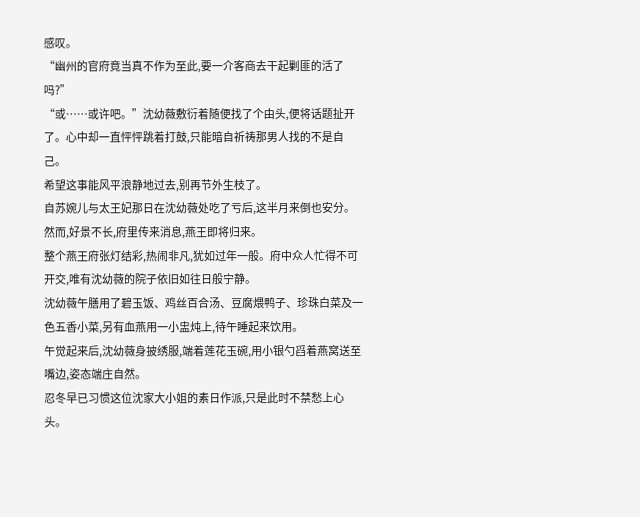感叹。
“幽州的官府竟当真不作为至此,要一介客商去干起剿匪的活了吗?”
“或……或许吧。”沈幼薇敷衍着随便找了个由头,便将话题扯开了。心中却一直怦怦跳着打鼓,只能暗自祈祷那男人找的不是自己。
希望这事能风平浪静地过去,别再节外生枝了。
自苏婉儿与太王妃那日在沈幼薇处吃了亏后,这半月来倒也安分。然而,好景不长,府里传来消息,燕王即将归来。
整个燕王府张灯结彩,热闹非凡,犹如过年一般。府中众人忙得不可开交,唯有沈幼薇的院子依旧如往日般宁静。
沈幼薇午膳用了碧玉饭、鸡丝百合汤、豆腐煨鸭子、珍珠白菜及一色五香小菜,另有血燕用一小盅炖上,待午睡起来饮用。
午觉起来后,沈幼薇身披绣服,端着莲花玉碗,用小银勺舀着燕窝送至嘴边,姿态端庄自然。
忍冬早已习惯这位沈家大小姐的素日作派,只是此时不禁愁上心头。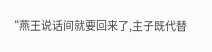“燕王说话间就要回来了,主子既代替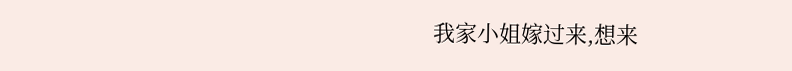我家小姐嫁过来,想来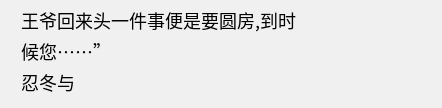王爷回来头一件事便是要圆房,到时候您……”
忍冬与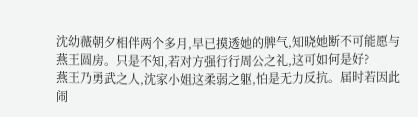沈幼薇朝夕相伴两个多月,早已摸透她的脾气,知晓她断不可能愿与燕王圆房。只是不知,若对方强行行周公之礼,这可如何是好?
燕王乃勇武之人,沈家小姐这柔弱之躯,怕是无力反抗。届时若因此闹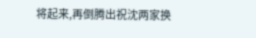将起来,再倒腾出祝沈两家换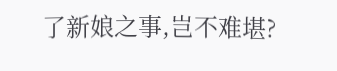了新娘之事,岂不难堪?